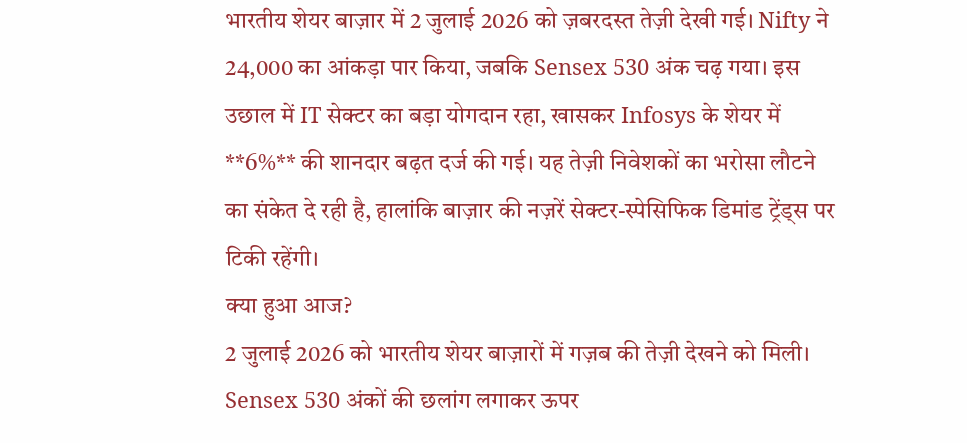भारतीय शेयर बाज़ार में 2 जुलाई 2026 को ज़बरदस्त तेज़ी देखी गई। Nifty ने 24,000 का आंकड़ा पार किया, जबकि Sensex 530 अंक चढ़ गया। इस उछाल में IT सेक्टर का बड़ा योगदान रहा, खासकर Infosys के शेयर में **6%** की शानदार बढ़त दर्ज की गई। यह तेज़ी निवेशकों का भरोसा लौटने का संकेत दे रही है, हालांकि बाज़ार की नज़रें सेक्टर-स्पेसिफिक डिमांड ट्रेंड्स पर टिकी रहेंगी।
क्या हुआ आज?
2 जुलाई 2026 को भारतीय शेयर बाज़ारों में गज़ब की तेज़ी देखने को मिली। Sensex 530 अंकों की छलांग लगाकर ऊपर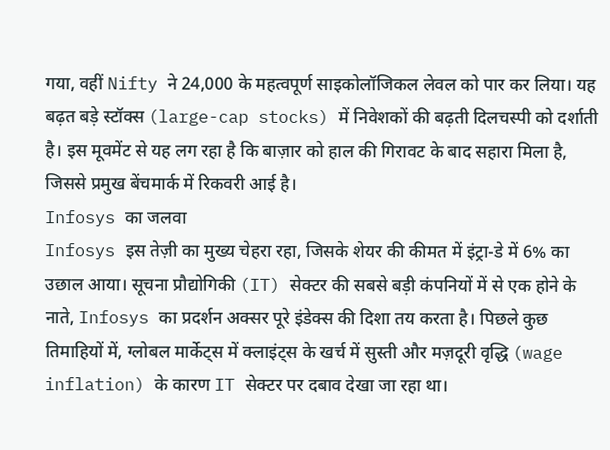गया, वहीं Nifty ने 24,000 के महत्वपूर्ण साइकोलॉजिकल लेवल को पार कर लिया। यह बढ़त बड़े स्टॉक्स (large-cap stocks) में निवेशकों की बढ़ती दिलचस्पी को दर्शाती है। इस मूवमेंट से यह लग रहा है कि बाज़ार को हाल की गिरावट के बाद सहारा मिला है, जिससे प्रमुख बेंचमार्क में रिकवरी आई है।
Infosys का जलवा
Infosys इस तेज़ी का मुख्य चेहरा रहा, जिसके शेयर की कीमत में इंट्रा-डे में 6% का उछाल आया। सूचना प्रौद्योगिकी (IT) सेक्टर की सबसे बड़ी कंपनियों में से एक होने के नाते, Infosys का प्रदर्शन अक्सर पूरे इंडेक्स की दिशा तय करता है। पिछले कुछ तिमाहियों में, ग्लोबल मार्केट्स में क्लाइंट्स के खर्च में सुस्ती और मज़दूरी वृद्धि (wage inflation) के कारण IT सेक्टर पर दबाव देखा जा रहा था।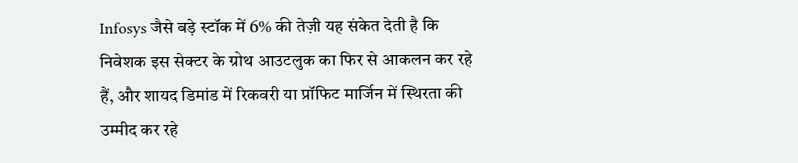Infosys जैसे बड़े स्टॉक में 6% की तेज़ी यह संकेत देती है कि निवेशक इस सेक्टर के ग्रोथ आउटलुक का फिर से आकलन कर रहे हैं, और शायद डिमांड में रिकवरी या प्रॉफिट मार्जिन में स्थिरता की उम्मीद कर रहे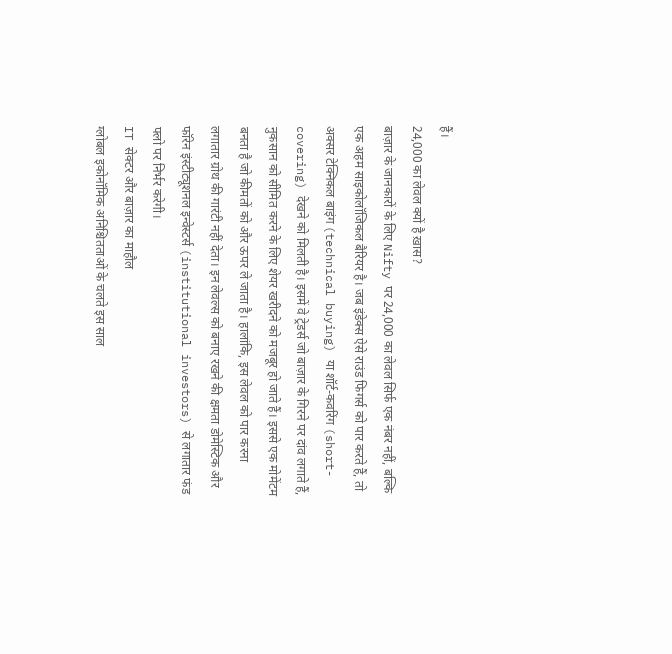हैं।
24,000 का लेवल क्यों है ख़ास?
बाज़ार के जानकारों के लिए Nifty पर 24,000 का लेवल सिर्फ एक नंबर नहीं, बल्कि एक अहम साइकोलॉजिकल बैरियर है। जब इंडेक्स ऐसे राउंड फिगर्स को पार करते हैं, तो अक्सर टेक्निकल बाइंग (technical buying) या शॉर्ट-कवरिंग (short-covering) देखने को मिलती है। इसमें वे ट्रेडर्स जो बाज़ार के गिरने पर दांव लगाते हैं, नुकसान को सीमित करने के लिए शेयर खरीदने को मजबूर हो जाते हैं। इससे एक मोमेंटम बनता है जो कीमतों को और ऊपर ले जाता है। हालांकि, इस लेवल को पार करना लगातार ग्रोथ की गारंटी नहीं देता। इन लेवल्स को बनाए रखने की क्षमता डोमेस्टिक और फॉरेन इंस्टीट्यूशनल इन्वेस्टर्स (institutional investors) से लगातार फंड फ्लो पर निर्भर करेगी।
IT सेक्टर और बाज़ार का माहौल
ग्लोबल इकोनॉमिक अनिश्चितताओं के चलते इस साल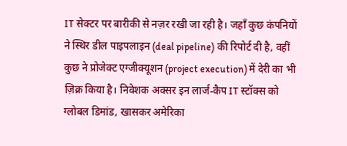IT सेक्टर पर बारीकी से नज़र रखी जा रही है। जहाँ कुछ कंपनियों ने स्थिर डील पाइपलाइन (deal pipeline) की रिपोर्ट दी है, वहीं कुछ ने प्रोजेक्ट एग्जीक्यूशन (project execution) में देरी का भी ज़िक्र किया है। निवेशक अक्सर इन लार्ज-कैप IT स्टॉक्स को ग्लोबल डिमांड, खासकर अमेरिका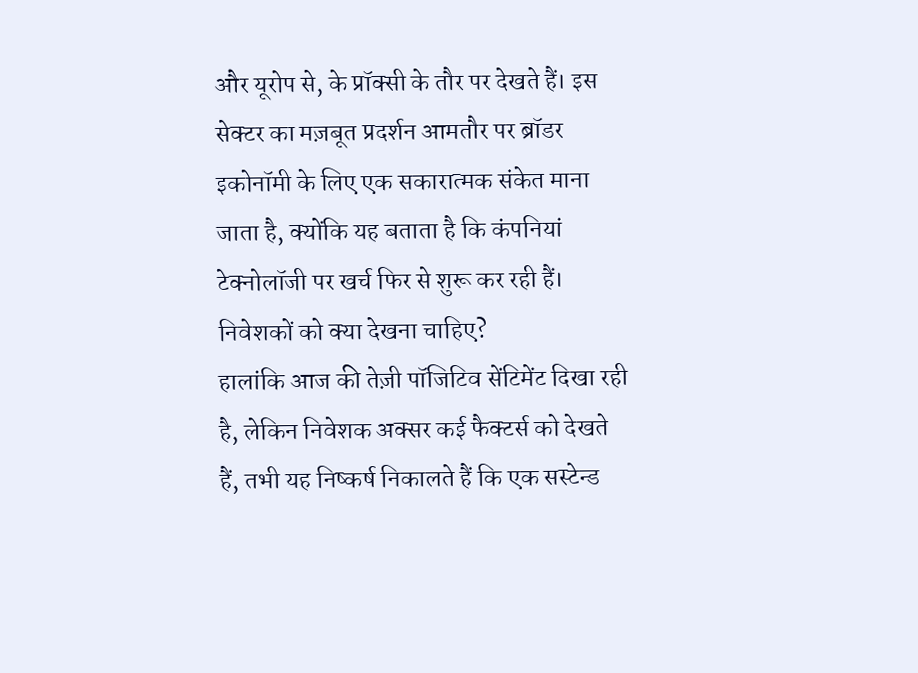और यूरोप से, के प्रॉक्सी के तौर पर देखते हैं। इस सेक्टर का मज़बूत प्रदर्शन आमतौर पर ब्रॉडर इकोनॉमी के लिए एक सकारात्मक संकेत माना जाता है, क्योंकि यह बताता है कि कंपनियां टेक्नोलॉजी पर खर्च फिर से शुरू कर रही हैं।
निवेशकों को क्या देखना चाहिए?
हालांकि आज की तेज़ी पॉजिटिव सेंटिमेंट दिखा रही है, लेकिन निवेशक अक्सर कई फैक्टर्स को देखते हैं, तभी यह निष्कर्ष निकालते हैं कि एक सस्टेन्ड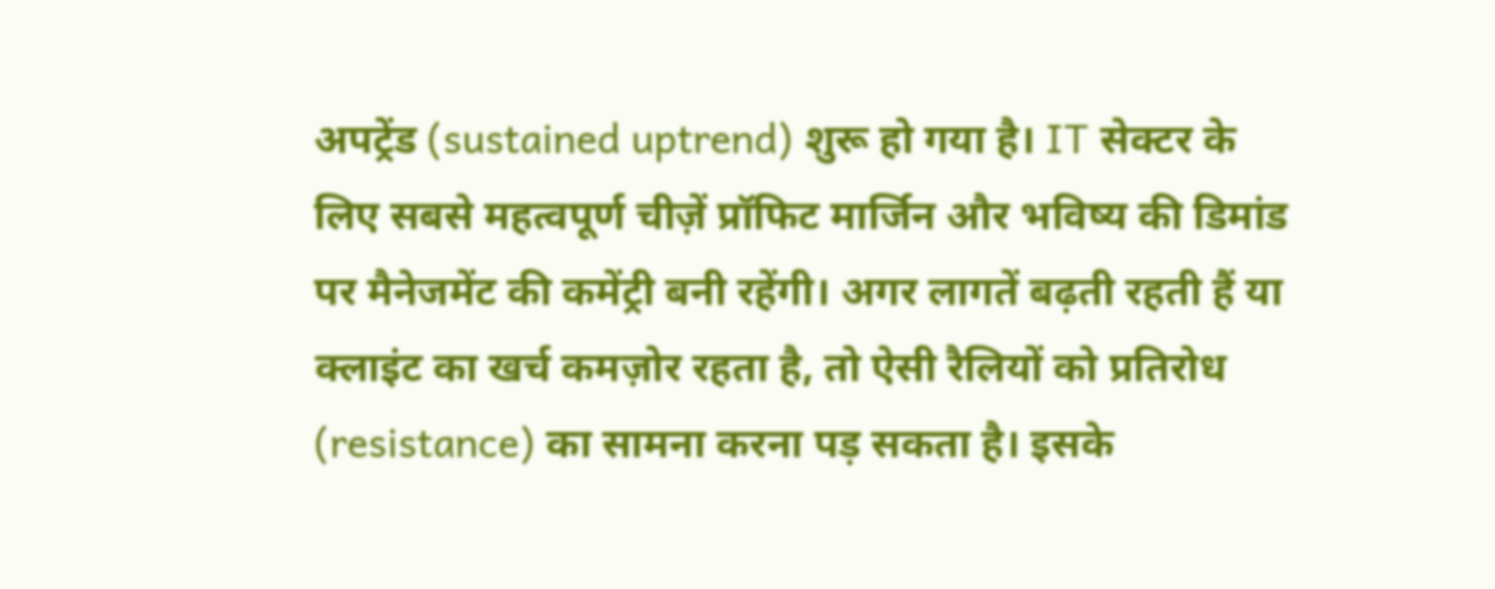अपट्रेंड (sustained uptrend) शुरू हो गया है। IT सेक्टर के लिए सबसे महत्वपूर्ण चीज़ें प्रॉफिट मार्जिन और भविष्य की डिमांड पर मैनेजमेंट की कमेंट्री बनी रहेंगी। अगर लागतें बढ़ती रहती हैं या क्लाइंट का खर्च कमज़ोर रहता है, तो ऐसी रैलियों को प्रतिरोध (resistance) का सामना करना पड़ सकता है। इसके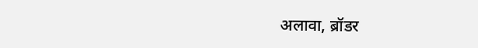अलावा, ब्रॉडर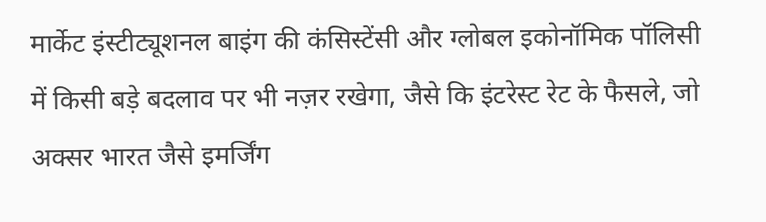मार्केट इंस्टीट्यूशनल बाइंग की कंसिस्टेंसी और ग्लोबल इकोनॉमिक पॉलिसी में किसी बड़े बदलाव पर भी नज़र रखेगा, जैसे कि इंटरेस्ट रेट के फैसले, जो अक्सर भारत जैसे इमर्जिंग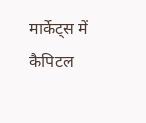मार्केट्स में कैपिटल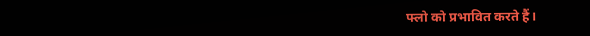फ्लो को प्रभावित करते हैं।